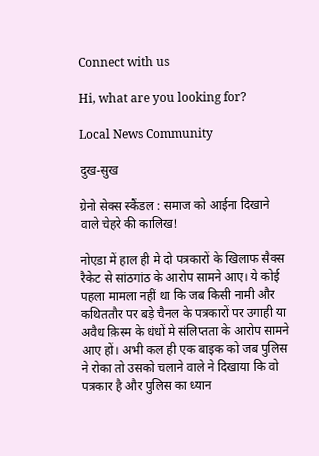Connect with us

Hi, what are you looking for?

Local News Community

दुख-सुख

ग्रेनो सेक्स स्कैंडल : समाज को आईना दिखाने वाले चेहरे की कालिख!

नोएडा में हाल ही मे दो पत्रकारों के खिलाफ सैक्स रैकेट से सांठगांठ के आरोप सामने आए। ये कोई पहला मामला नहीं था कि जब किसी नामी और कथिततौर पर बड़े चैनल के पत्रकारों पर उगाही या अवैध क़िस्म के धंधों मे संलिप्तता के आरोप सामने आए हों। अभी कल ही एक बाइक को जब पुलिस ने रोका तो उसको चलाने वाले ने दिखाया कि वो पत्रकार है और पुलिस का ध्यान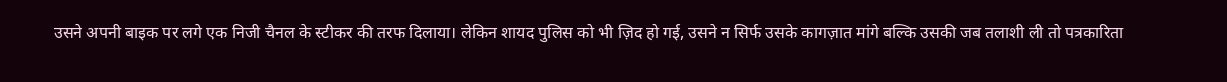उसने अपनी बाइक पर लगे एक निजी चैनल के स्टीकर की तरफ दिलाया। लेकिन शायद पुलिस को भी ज़िद हो गई, उसने न सिर्फ उसके कागज़ात मांगे बल्कि उसकी जब तलाशी ली तो पत्रकारिता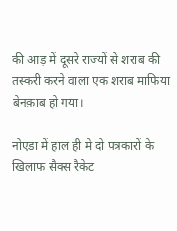की आड़ में दूसरे राज्यों से शराब की तस्करी करने वाला एक शराब माफिया बेनक़ाब हो गया।

नोएडा में हाल ही मे दो पत्रकारों के खिलाफ सैक्स रैकेट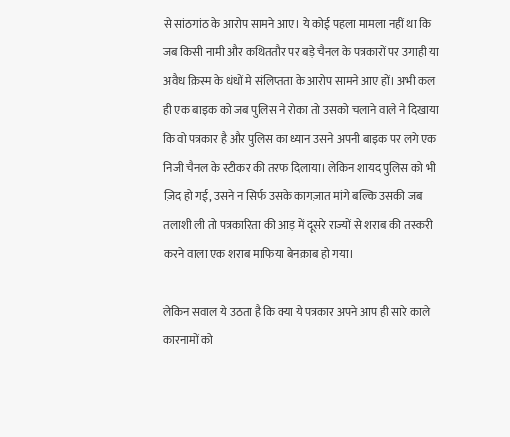से सांठगांठ के आरोप सामने आए। ये कोई पहला मामला नहीं था कि जब किसी नामी और कथिततौर पर बड़े चैनल के पत्रकारों पर उगाही या अवैध क़िस्म के धंधों मे संलिप्तता के आरोप सामने आए हों। अभी कल ही एक बाइक को जब पुलिस ने रोका तो उसको चलाने वाले ने दिखाया कि वो पत्रकार है और पुलिस का ध्यान उसने अपनी बाइक पर लगे एक निजी चैनल के स्टीकर की तरफ दिलाया। लेकिन शायद पुलिस को भी ज़िद हो गई, उसने न सिर्फ उसके कागज़ात मांगे बल्कि उसकी जब तलाशी ली तो पत्रकारिता की आड़ में दूसरे राज्यों से शराब की तस्करी करने वाला एक शराब माफिया बेनक़ाब हो गया।

लेकिन सवाल ये उठता है कि क्या ये पत्रकार अपने आप ही सारे काले कारनामों को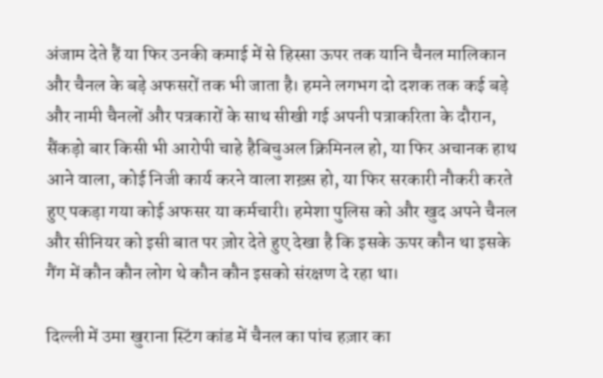अंजाम देते हैं या फिर उनकी कमाई में से हिस्सा ऊपर तक यानि चैनल मालिकान और चैनल के बड़े अफसरों तक भी जाता है। हमने लगभग दो दशक तक कई बड़े और नामी चैनलों और पत्रकारों के साथ सीखी गई अपनी पत्राकरिता के दौरान, सैंकड़ो बार किसी भी आरोपी चाहे हैबिचुअल क्रिमिनल हो, या फिर अचानक हाथ आने वाला, कोई निजी कार्य करने वाला शख़्स हो, या फिर सरकारी नौकरी करते हुए पकड़ा गया कोई अफसर या कर्मचारी। हमेशा पुलिस को और खुद अपने चैनल और सीनियर को इसी बात पर ज़ोर देते हुए देखा है कि इसके ऊपर कौन था इसके गैंग में कौन कौन लोग थे कौन कौन इसको संरक्षण दे रहा था।

दिल्ली में उमा खुराना स्टिंग कांड में चैनल का पांच हज़ार का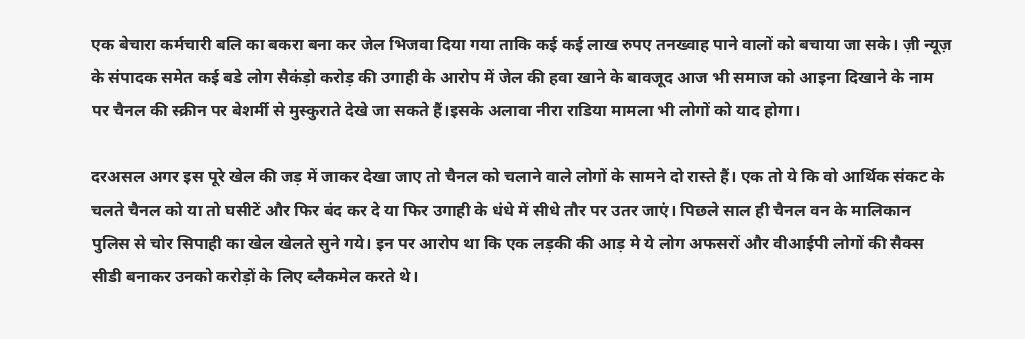एक बेचारा कर्मचारी बलि का बकरा बना कर जेल भिजवा दिया गया ताकि कई कई लाख रुपए तनख्वाह पाने वालों को बचाया जा सके। ज़ी न्यूज़ के संपादक समेत कई बडे लोग सैकंड़ो करोड़ की उगाही के आरोप में जेल की हवा खाने के बावजूद आज भी समाज को आइना दिखाने के नाम पर चैनल की स्क्रीन पर बेशर्मी से मुस्कुराते देखे जा सकते हैं।इसके अलावा नीरा राडिया मामला भी लोगों को याद होगा।

दरअसल अगर इस पूरे खेल की जड़ में जाकर देखा जाए तो चैनल को चलाने वाले लोगों के सामने दो रास्ते हैं। एक तो ये कि वो आर्थिक संकट के चलते चैनल को या तो घसीटें और फिर बंद कर दे या फिर उगाही के धंधे में सीधे तौर पर उतर जाएं। पिछले साल ही चैनल वन के मालिकान पुलिस से चोर सिपाही का खेल खेलते सुने गये। इन पर आरोप था कि एक लड़की की आड़ मे ये लोग अफसरों और वीआईपी लोगों की सैक्स सीडी बनाकर उनको करोड़ों के लिए ब्लैकमेल करते थे।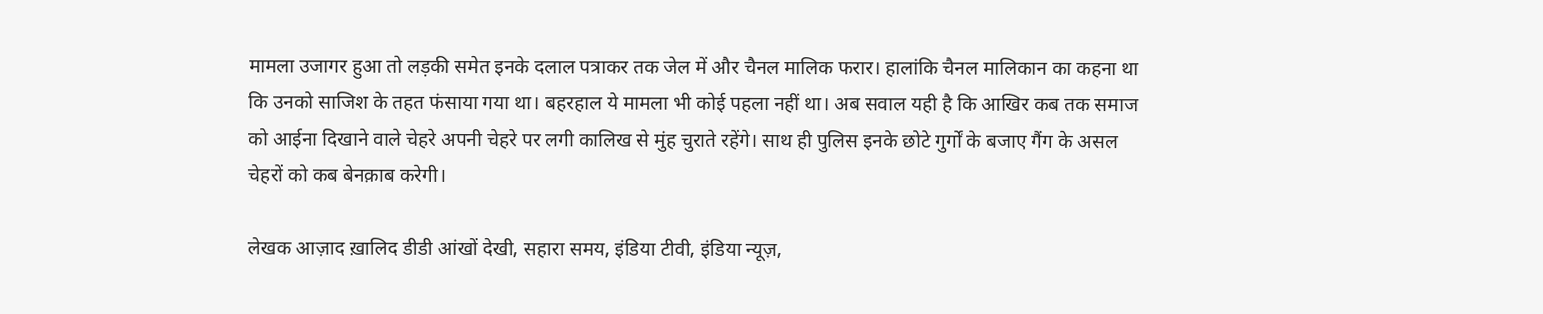मामला उजागर हुआ तो लड़की समेत इनके दलाल पत्राकर तक जेल में और चैनल मालिक फरार। हालांकि चैनल मालिकान का कहना था कि उनको साजिश के तहत फंसाया गया था। बहरहाल ये मामला भी कोई पहला नहीं था। अब सवाल यही है कि आखिर कब तक समाज को आईना दिखाने वाले चेहरे अपनी चेहरे पर लगी कालिख से मुंह चुराते रहेंगे। साथ ही पुलिस इनके छोटे गुर्गों के बजाए गैंग के असल चेहरों को कब बेनक़ाब करेगी।

लेखक आज़ाद ख़ालिद डीडी आंखों देखी, सहारा समय, इंडिया टीवी, इंडिया न्यूज़,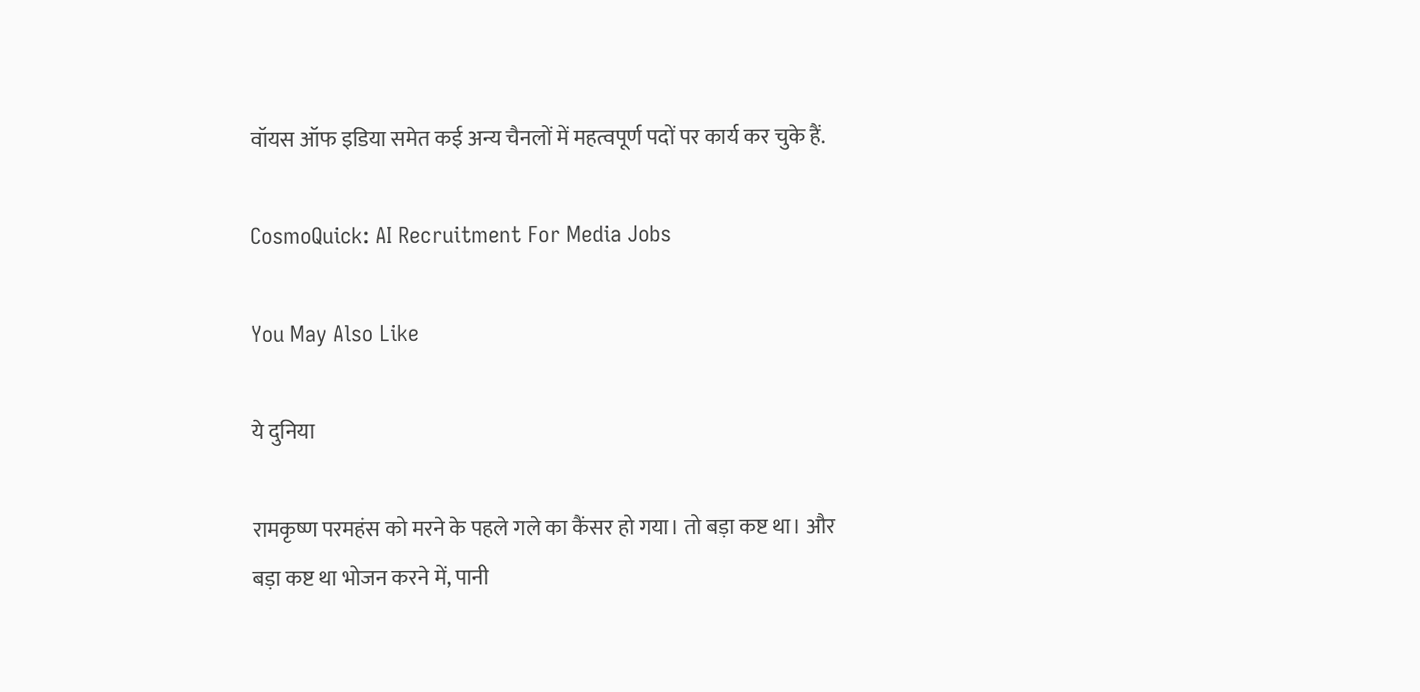वॉयस ऑफ इडिया समेत कई अन्य चैनलों में महत्वपूर्ण पदों पर कार्य कर चुके हैं.

CosmoQuick: AI Recruitment For Media Jobs

You May Also Like

ये दुनिया

रामकृष्ण परमहंस को मरने के पहले गले का कैंसर हो गया। तो बड़ा कष्ट था। और बड़ा कष्ट था भोजन करने में, पानी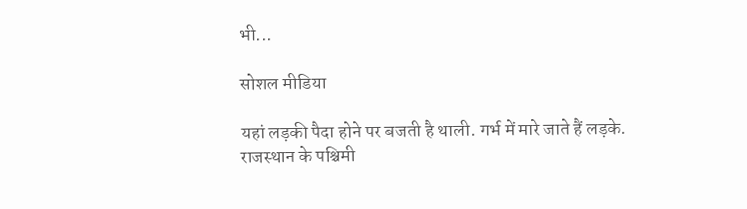भी...

सोशल मीडिया

यहां लड़की पैदा होने पर बजती है थाली. गर्भ में मारे जाते हैं लड़के. राजस्थान के पश्चिमी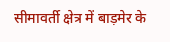सीमावर्ती क्षेत्र में बाड़मेर के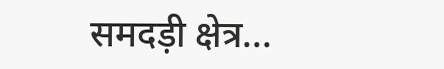समदड़ी क्षेत्र...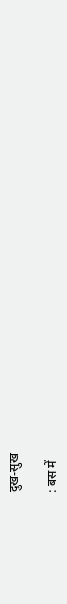दुख-सुख

: बस में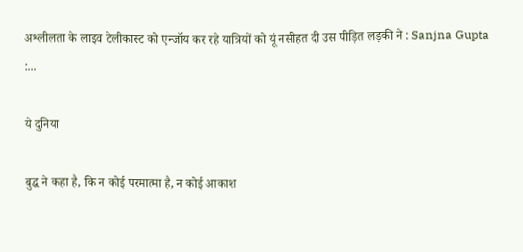अश्लीलता के लाइव टेलीकास्ट को एन्जॉय कर रहे यात्रियों को यूं नसीहत दी उस पीड़ित लड़की ने : Sanjna Gupta :...

ये दुनिया

बुद्ध ने कहा है, कि न कोई परमात्मा है, न कोई आकाश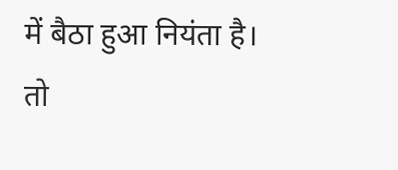में बैठा हुआ नियंता है। तो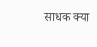साधक क्या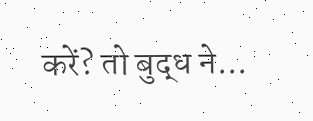करें? तो बुद्ध ने...